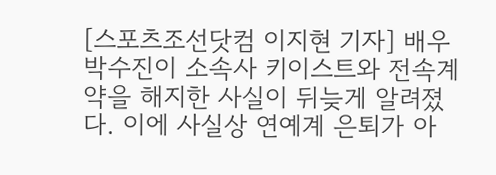[스포츠조선닷컴 이지현 기자] 배우 박수진이 소속사 키이스트와 전속계약을 해지한 사실이 뒤늦게 알려졌다. 이에 사실상 연예계 은퇴가 아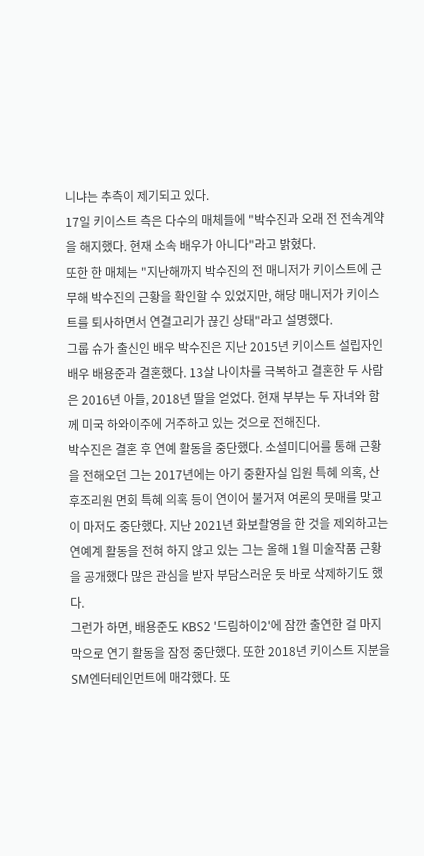니냐는 추측이 제기되고 있다.
17일 키이스트 측은 다수의 매체들에 "박수진과 오래 전 전속계약을 해지했다. 현재 소속 배우가 아니다"라고 밝혔다.
또한 한 매체는 "지난해까지 박수진의 전 매니저가 키이스트에 근무해 박수진의 근황을 확인할 수 있었지만, 해당 매니저가 키이스트를 퇴사하면서 연결고리가 끊긴 상태"라고 설명했다.
그룹 슈가 출신인 배우 박수진은 지난 2015년 키이스트 설립자인 배우 배용준과 결혼했다. 13살 나이차를 극복하고 결혼한 두 사람은 2016년 아들, 2018년 딸을 얻었다. 현재 부부는 두 자녀와 함께 미국 하와이주에 거주하고 있는 것으로 전해진다.
박수진은 결혼 후 연예 활동을 중단했다. 소셜미디어를 통해 근황을 전해오던 그는 2017년에는 아기 중환자실 입원 특혜 의혹, 산후조리원 면회 특혜 의혹 등이 연이어 불거져 여론의 뭇매를 맞고 이 마저도 중단했다. 지난 2021년 화보촬영을 한 것을 제외하고는 연예계 활동을 전혀 하지 않고 있는 그는 올해 1월 미술작품 근황을 공개했다 많은 관심을 받자 부담스러운 듯 바로 삭제하기도 했다.
그런가 하면, 배용준도 KBS2 '드림하이2'에 잠깐 출연한 걸 마지막으로 연기 활동을 잠정 중단했다. 또한 2018년 키이스트 지분을 SM엔터테인먼트에 매각했다. 또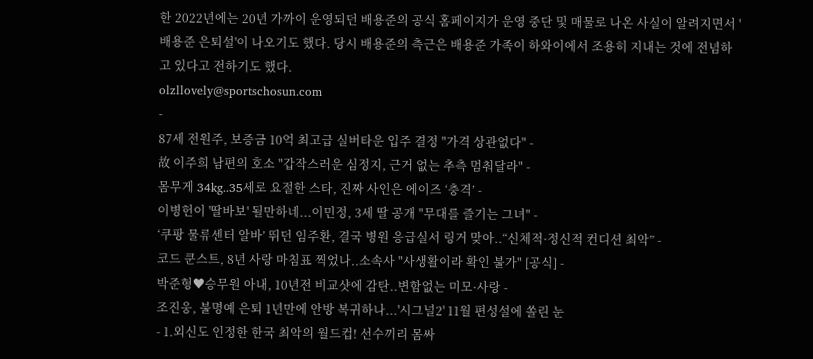한 2022년에는 20년 가까이 운영되던 배용준의 공식 홈페이지가 운영 중단 및 매물로 나온 사실이 알려지면서 '배용준 은퇴설'이 나오기도 했다. 당시 배용준의 측근은 배용준 가족이 하와이에서 조용히 지내는 것에 전념하고 있다고 전하기도 했다.
olzllovely@sportschosun.com
-
87세 전원주, 보증금 10억 최고급 실버타운 입주 결정 "가격 상관없다" -
故 이주희 남편의 호소 "갑작스러운 심정지, 근거 없는 추측 멈춰달라" -
몸무게 34kg..35세로 요절한 스타, 진짜 사인은 에이즈 ‘충격’ -
이병헌이 '딸바보' 될만하네...이민정, 3세 딸 공개 "무대를 즐기는 그녀" -
‘쿠팡 물류센터 알바’ 뛰던 임주환, 결국 병원 응급실서 링거 맞아..“신체적·정신적 컨디션 최악” -
코드 쿤스트, 8년 사랑 마침표 찍었나..소속사 "사생활이라 확인 불가" [공식] -
박준형♥승무원 아내, 10년전 비교샷에 감탄..변함없는 미모·사랑 -
조진웅, 불명예 은퇴 1년만에 안방 복귀하나...'시그널2' 11월 편성설에 쏠린 눈
- 1.외신도 인정한 한국 최악의 월드컵! 선수끼리 몸싸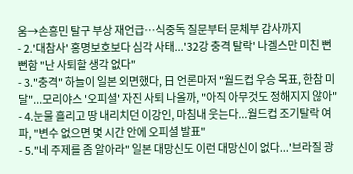움→손흥민 탈구 부상 재언급…식중독 질문부터 문체부 감사까지
- 2.'대참사' 홍명보호보다 심각 사태...'32강 충격 탈락' 나겔스만 미친 뻔뻔함 "난 사퇴할 생각 없다"
- 3."충격" 하늘이 일본 외면했다, 日 언론마저 "월드컵 우승 목표, 한참 미달"...모리야스 '오피셜' 자진 사퇴 나올까, "아직 아무것도 정해지지 않아"
- 4.눈물 흘리고 땅 내리치던 이강인, 마침내 웃는다...월드컵 조기탈락 여파, "변수 없으면 몇 시간 안에 오피셜 발표"
- 5."네 주제를 좀 알아라" 일본 대망신도 이런 대망신이 없다...'브라질 광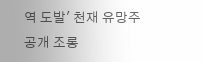역 도발' 천재 유망주 공개 조롱